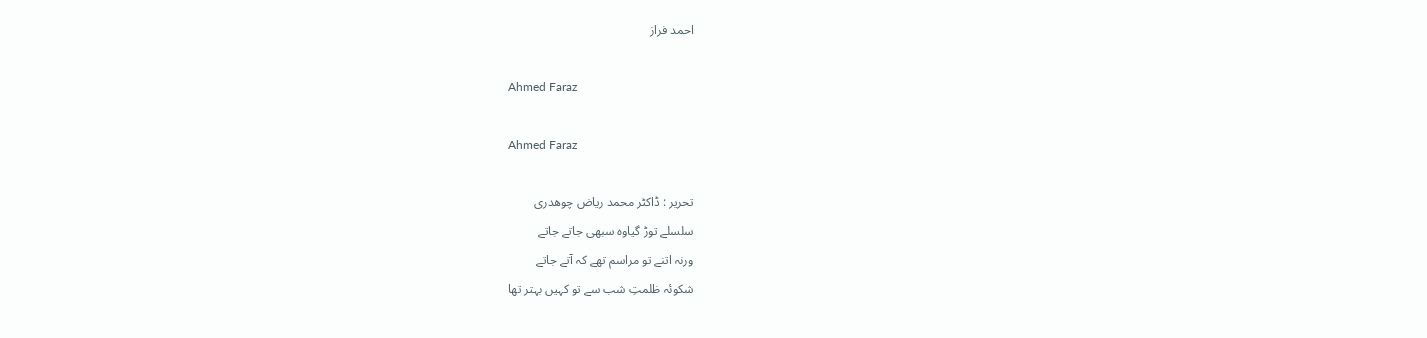احمد فراز

Ahmed Faraz

Ahmed Faraz

تحریر : ڈاکٹر محمد ریاض چوھدری
سلسلے توڑ گیاوہ سبھی جاتے جاتے
ورنہ اتنے تو مراسم تھے کہ آتے جاتے
شکوئہ ظلمتِ شب سے تو کہیں بہتر تھا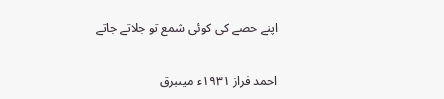اپنے حصے کی کوئی شمع تو جلاتے جاتے

احمد فراز ١٩٣١ء میںبرق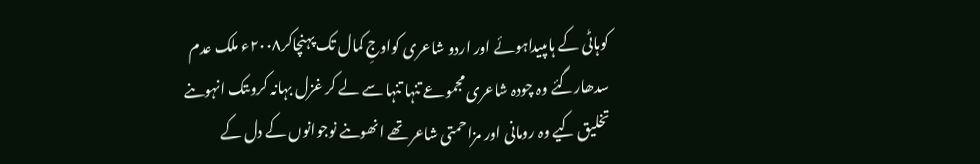کوہاٹی کے ہاںپیداہوئے اور اردو شاعری کواوجِ کمال تک پہنچاکر٢٠٠٨ء ملک عدم سدھارگئے وہ چودہ شاعری مجموعے تنہا تنہا سے لے کر غزل بہانہ کروںتک انہوںنے تخلیق کیے وہ رومانی اور مزاحمتی شاعر تھے انھوںنے نوجوانوں کے دل کے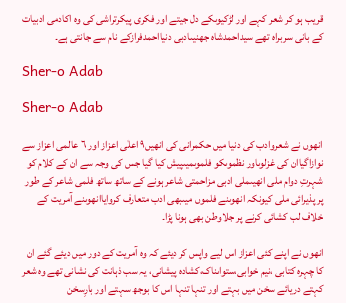قریب ہو کر شعر کہے اور لڑکیوںکے دل جیتے اور فکری پیکرتراشی کی وہ اکادمی ادبیات کے بانی سربراہ تھے سیداحمدشاہ جھنیںادبی دنیااحمدفرازکے نام سے جانتی ہے۔

Sher-o Adab

Sher-o Adab

انھوں نے شعروادب کی دنیا میں حکمرانی کی انھیں٩ اعلٰی اعزاز اور ٦ عالمی اعزاز سے نوازاگیاان کی غزلوںاور نظموںکو فلموںمیںپیش کیا گیا جس کی وجہ سے ان کے کلام کو شہرتِ دوام ملی انھیںملی ادبی مزاحمتی شاعر ہونے کے ساتھ ساتھ فلمی شاعر کے طور پر پذیرائی ملی کیونکہ انھوںنے فلموں میںبھی ادب متعارف کروایاانھوںنے آمریت کے خلاف لب کشائی کرنے پر جلاوطن بھی ہونا پڑا۔

انھوں نے اپنے کئی اعزاز اس لیے واپس کر دیئے کہ وہ آمریت کے دور میں دیئے گئے ان کا چہرہ کتابی ،نیم خوابی،ستواںناک،کشادہ پیشانی، یہ سب ذہانت کی نشانی تھے وہ شعر کہتے دریائے سخن میں بہتے اور تنہا تنہا اس کا بوجھ سہتے اور بارِسخن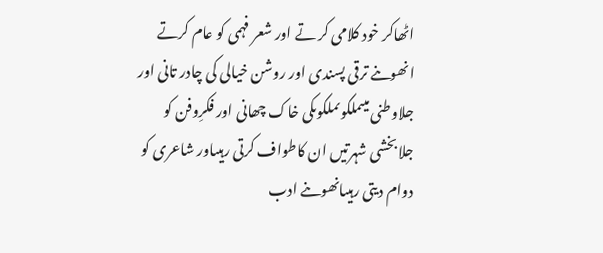اٹھاکر خود کلامی کر تے اور شعر فہمی کو عام کرتے انھوںنے ترقی پسندی اور روشن خیالی کی چادر تانی اور جلاوطنی میںملکوںملکوںکی خاک چھانی اور فکرِوفن کو جلابخشی شہرتیں ان کاطواف کرتی رہیںاور شاعری کو دوام دیتی رہیںانھوںنے ادب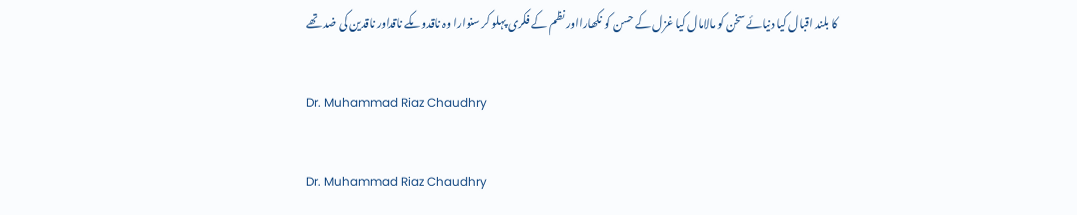کا بلند اقبال کیا دنیائے سخن کو مالامال کیا غزل کے حسن کو نکھارااور نظم کے فکری پہلو کر سنوارا وہ ناقدوںکے ناقداور ناقدین کی ضد تھے

Dr. Muhammad Riaz Chaudhry

Dr. Muhammad Riaz Chaudhry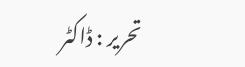تحریر : ڈاکٹر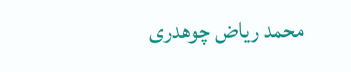محمد ریاض چوھدری